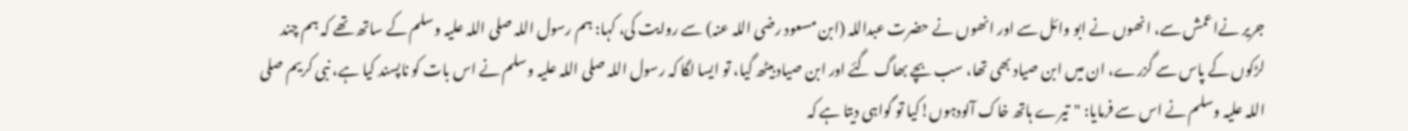جریر نےاعمش سے، انھوں نے ابو وائل سے اور انھوں نے حضرت عبداللہ (ابن مسعود رضی اللہ عنہ) سے روایت کی، کہا: ہم رسول اللہ صلی اللہ علیہ وسلم کے ساتھ تھے کہ ہم چند لڑکوں کے پاس سے گزرے، ان میں ابن صیاد بھی تھا، سب بچے بھاگ گئے اور ابن صیاد بیٹھ گیا، تو ایسا لگا کہ رسول اللہ صلی اللہ علیہ وسلم نے اس بات کو ناپسند کیا ہے، نبی کریم صلی اللہ علیہ وسلم نے اس سے فرمایا: "تیرے ہاتھ خاک آلودہوں!کیا تو گواہی دیتا ہے کہ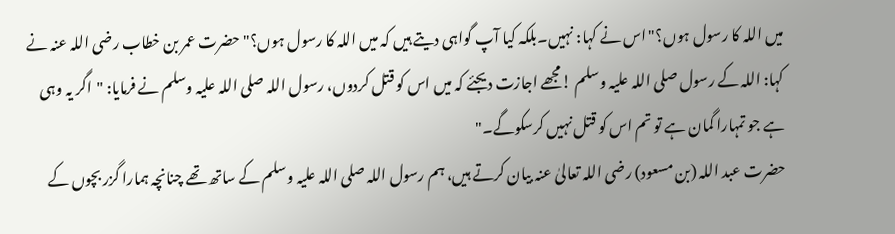میں اللہ کا رسول ہوں؟"اس نے کہا: نہیں۔بلکہ کیا آپ گواہی دیتے ہیں کہ میں اللہ کا رسول ہوں؟" حضرت عمر بن خطاب رضی اللہ عنہ نے کہا: اللہ کے رسول صلی اللہ علیہ وسلم !مجھے اجازت دیجئے کہ میں اس کو قتل کردوں، رسول اللہ صلی اللہ علیہ وسلم نے فرمایا: "اگر یہ وہی ہے جو تمہارا گمان ہے تو تم اس کو قتل نہیں کرسکوگے۔"
حضرت عبد اللہ (بن مسعود) رضی اللہ تعالیٰ عنہ بیان کرتے ہیں، ہم رسول اللہ صلی اللہ علیہ وسلم کے ساتھ تھے چنانچہ ہمارا گزر بچوں کے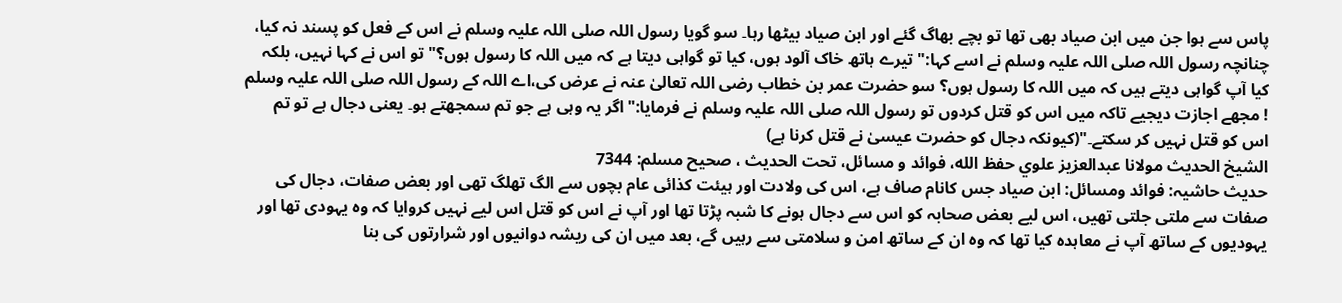پاس سے ہوا جن میں ابن صیاد بھی تھا تو بچے بھاگ گئے اور ابن صیاد بیٹھا رہا۔ سو گویا رسول اللہ صلی اللہ علیہ وسلم نے اس کے فعل کو پسند نہ کیا، چنانچہ رسول اللہ صلی اللہ علیہ وسلم نے اسے کہا:"تیرے ہاتھ خاک آلود ہوں، کیا تو گواہی دیتا ہے کہ میں اللہ کا رسول ہوں؟" تو اس نے کہا نہیں، بلکہ کیا آپ گواہی دیتے ہیں کہ میں اللہ کا رسول ہوں؟ سو حضرت عمر بن خطاب رضی اللہ تعالیٰ عنہ نے عرض کی،اے اللہ کے رسول اللہ صلی اللہ علیہ وسلم ! مجھے اجازت دیجیے تاکہ میں اس کو قتل کردوں تو رسول اللہ صلی اللہ علیہ وسلم نے فرمایا:"اگر یہ وہی ہے جو تم سمجھتے ہو۔ یعنی دجال ہے تو تم اس کو قتل نہیں کر سکتے۔"(کیونکہ دجال کو حضرت عیسیٰ نے قتل کرنا ہے)
الشيخ الحديث مولانا عبدالعزيز علوي حفظ الله، فوائد و مسائل، تحت الحديث ، صحيح مسلم: 7344
حدیث حاشیہ: فوائد ومسائل: ابن صیاد جس کانام صاف ہے، اس کی ولادت اور ہیئت کذائی عام بچوں سے الگ تھلگ تھی اور بعض صفات، دجال کی صفات سے ملتی جلتی تھیں، اس لیے بعض صحابہ کو اس سے دجال ہونے کا شبہ پڑتا تھا اور آپ نے اس کو قتل اس لیے نہیں کروایا کہ وہ یہودی تھا اور یہودیوں کے ساتھ آپ نے معاہدہ کیا تھا کہ وہ ان کے ساتھ امن و سلامتی سے رہیں گے، بعد میں ان کی ریشہ دوانیوں اور شرارتوں کی بنا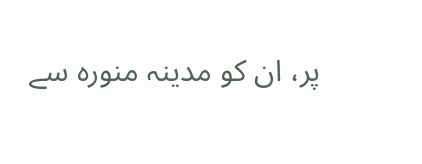پر، ان کو مدینہ منورہ سے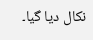نکال دیا گیا۔